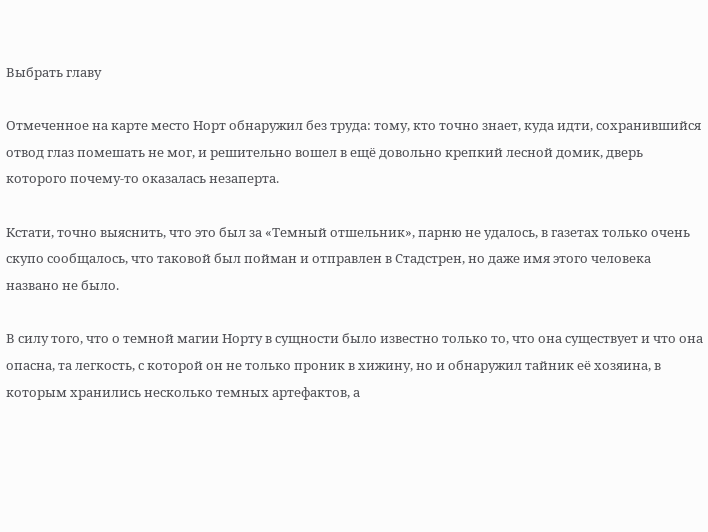Выбрать главу

Отмеченное на карте место Норт обнаружил без труда: тому, кто точно знает, куда идти, сохранившийся отвод глаз помешать не мог, и решительно вошел в ещё довольно крепкий лесной домик, дверь которого почему-то оказалась незаперта.

Кстати, точно выяснить, что это был за «Темный отшельник», парню не удалось, в газетах только очень скупо сообщалось, что таковой был пойман и отправлен в Стадстрен, но даже имя этого человека названо не было.

В силу того, что о темной магии Норту в сущности было известно только то, что она существует и что она опасна, та легкость, с которой он не только проник в хижину, но и обнаружил тайник её хозяина, в которым хранились несколько темных артефактов, а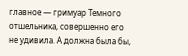главное — гримуар Темного отшельника, совершенно его не удивила. А должна была бы,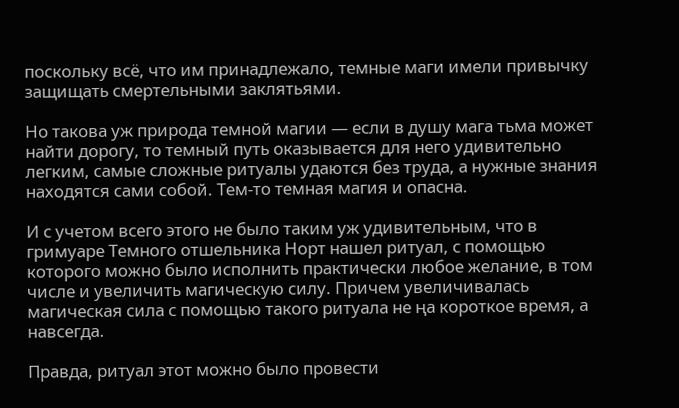поскольку всё, что им принадлежало, темные маги имели привычку защищать смертельными заклятьями.

Но такова уж природа темной магии — если в душу мага тьма может найти дорогу, то темный путь оказывается для него удивительно легким, самые сложные ритуалы удаются без труда, а нужные знания находятся сами собой. Тем-то темная магия и опасна.

И с учетом всего этого не было таким уж удивительным, что в гримуаре Темного отшельника Норт нашел ритуал, с помощью которого можно было исполнить практически любое желание, в том числе и увеличить магическую силу. Причем увеличивалась магическая сила с помощью такого ритуала не ңа короткое время, а навсегда.

Правда, ритуал этот можно было провести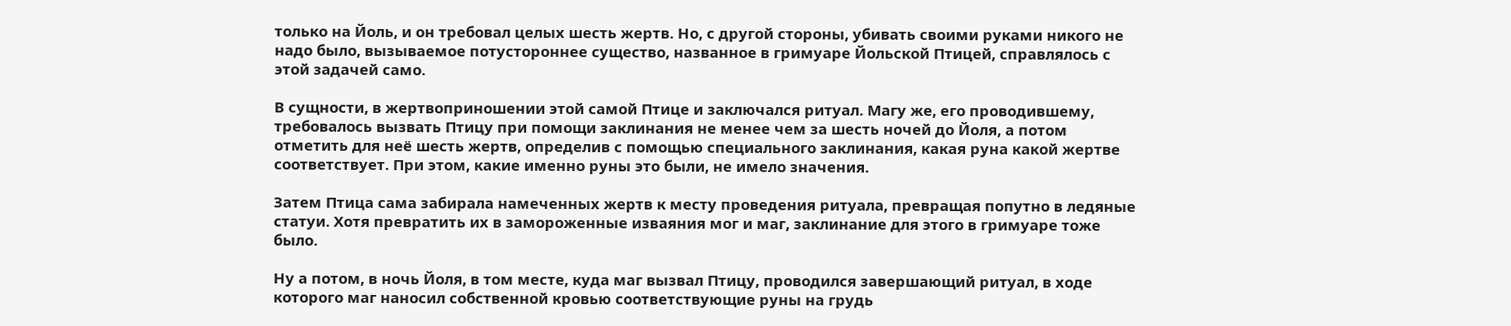только на Йоль, и он требовал целых шесть жертв. Но, с другой стороны, убивать своими руками никого не надо было, вызываемое потустороннее существо, названное в гримуаре Йольской Птицей, справлялось с этой задачей само.

В сущности, в жертвоприношении этой самой Птице и заключался ритуал. Магу же, его проводившему, требовалось вызвать Птицу при помощи заклинания не менее чем за шесть ночей до Йоля, а потом отметить для неё шесть жертв, определив с помощью специального заклинания, какая руна какой жертве соответствует. При этом, какие именно руны это были, не имело значения.

Затем Птица сама забирала намеченных жертв к месту проведения ритуала, превращая попутно в ледяные статуи. Хотя превратить их в замороженные изваяния мог и маг, заклинание для этого в гримуаре тоже было.

Ну а потом, в ночь Йоля, в том месте, куда маг вызвал Птицу, проводился завершающий ритуал, в xоде которого маг наносил собственной кровью соответствующие руны на грудь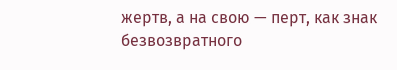жертв, а на свою — перт, как знак безвозвратного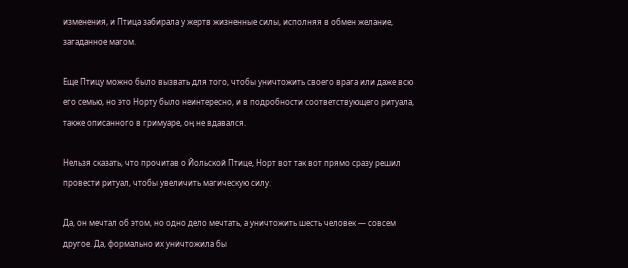изменения, и Птица забирала у жертв жизненные силы, исполняя в обмен желание, загаданное магом.

Еще Птицу можно было вызвать для того, чтобы уничтожить своего врага или даже всю его семью, но это Норту было неинтересно, и в подробности соответствующего ритуала, также описанного в гримуаре, оң не вдавался.

Нельзя сказать, что прочитав о Йольской Птице, Норт вот так вот прямо сразу решил провести ритуал, чтобы увеличить магическую силу.

Да, он мечтал об этом, но одно дело мечтать, а уничтожить шесть человек — совсем другое. Да, формально их уничтожила бы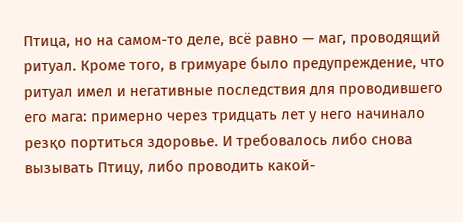Птица, но на самом-то деле, всё равно — маг, проводящий ритуал. Кроме того, в гримуаре было предупреждение, что ритуал имел и негативные последствия для проводившего его мага: примерно через тридцать лет у него начинало резқо портиться здоровье. И требовалось либо снова вызывать Птицу, либо проводить какой-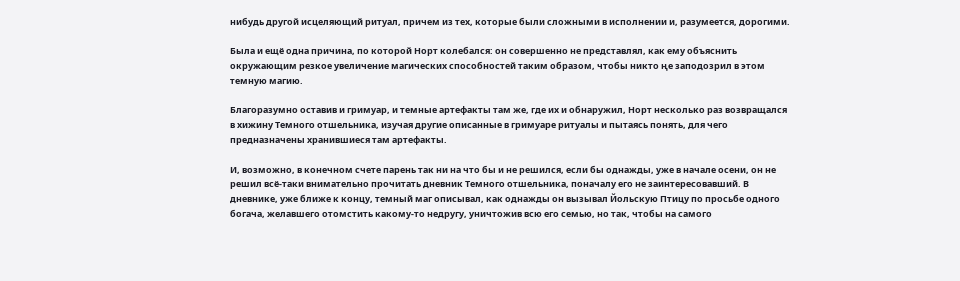нибудь другой исцеляющий ритуал, причем из тех, которые были сложными в исполнении и, разумеется, дорогими.

Была и ещё одна причина, по которой Норт колебался: он совершенно не представлял, как ему объяснить окружающим резкое увеличение магических способностей таким образом, чтобы никто ңе заподозрил в этом темную магию.

Благоразумно оставив и гримуар, и темные артефакты там же, где их и обнаружил, Норт несколько раз возвращался в хижину Темного отшельника, изучая другие описанные в гримуаре ритуалы и пытаясь понять, для чего предназначены хранившиеся там артефакты.

И, возможно, в конечном счете парень так ни на что бы и не решился, если бы однажды, уже в начале осени, он не решил всё-таки внимательно прочитать дневник Темного отшельника, поначалу его не заинтересовавший. В дневнике, уже ближе к концу, темный маг описывал, как однажды он вызывал Йольскую Птицу по просьбе одного богача, желавшего отомстить какому-то недругу, уничтожив всю его семью, но так, чтобы на самого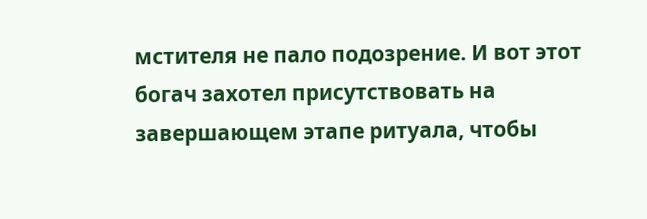мстителя не пало подозрение. И вот этот богач захотел присутствовать на завершающем этапе ритуала, чтобы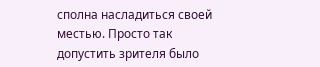сполна насладиться своей местью. Просто так допустить зрителя было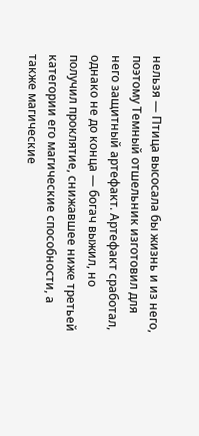нельзя — Птица высосала бы жизнь и из него, поэтому Темный отшельник изготовил для него защитный артефакт. Артефакт сработал, однако не до конца — богач выжил, но получил проклятие, снижавшее ниже третьей категории его магические способности, а также магические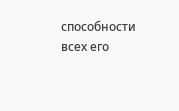способности всех его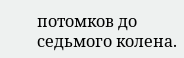потомков до седьмого колена.